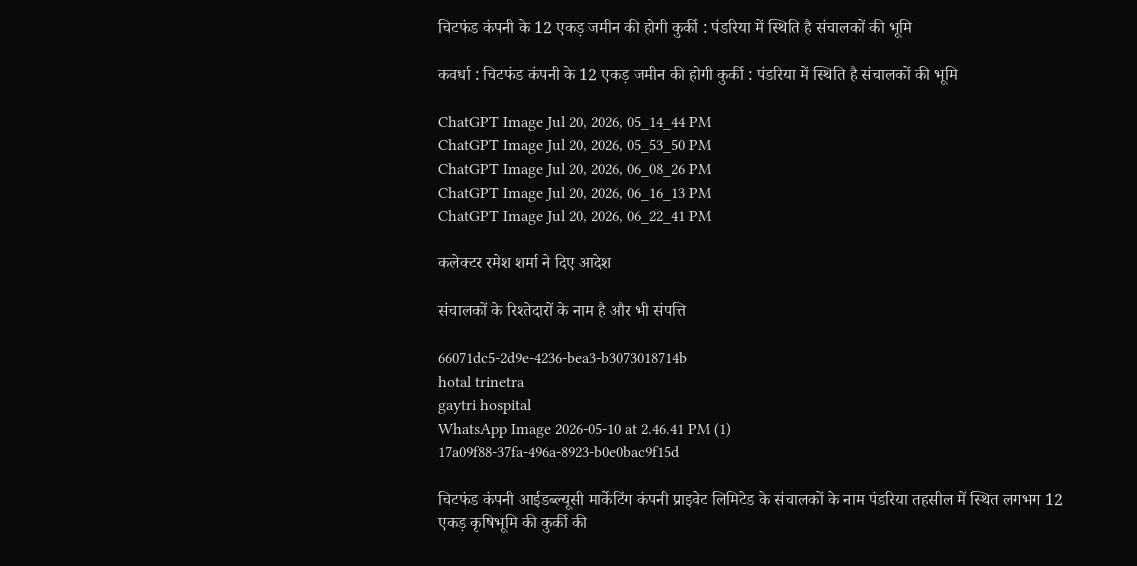चिटफंड कंपनी के 12 एकड़ जमीन की होगी कुर्की : पंडरिया में स्थिति है संचालकों की भूमि

कवर्धा : चिटफंड कंपनी के 12 एकड़ जमीन की होगी कुर्की : पंडरिया में स्थिति है संचालकों की भूमि

ChatGPT Image Jul 20, 2026, 05_14_44 PM
ChatGPT Image Jul 20, 2026, 05_53_50 PM
ChatGPT Image Jul 20, 2026, 06_08_26 PM
ChatGPT Image Jul 20, 2026, 06_16_13 PM
ChatGPT Image Jul 20, 2026, 06_22_41 PM

कलेक्टर रमेश शर्मा ने दिए आदेश

संचालकों के रिश्तेदारों के नाम है और भी संपत्ति

66071dc5-2d9e-4236-bea3-b3073018714b
hotal trinetra
gaytri hospital
WhatsApp Image 2026-05-10 at 2.46.41 PM (1)
17a09f88-37fa-496a-8923-b0e0bac9f15d

चिटफंड कंपनी आईडब्ल्यूसी मार्केटिंग कंपनी प्राइवेट लिमिटेड के संचालकों के नाम पंडरिया तहसील में स्थित लगभग 12 एकड़ कृषिभूमि की कुर्की की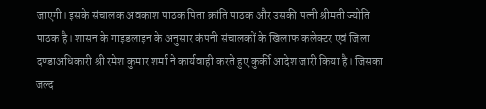जाएगी। इसके संचालक अवकाश पाठक पिता क्रांति पाठक और उसकी पत्नी श्रीमती ज्योति पाठक है। शासन के गाइडलाइन के अनुसार कंपनी संचालकों के खिलाफ कलेक्टर एवं जिला दण्डाअधिकारी श्री रमेश कुमार शर्मा ने कार्यवाही करते हुए कुर्की आदेश जारी किया है। जिसका जल्द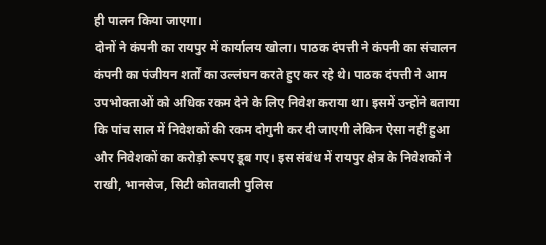ही पालन किया जाएगा।
दोनों ने कंपनी का रायपुर में कार्यालय खोला। पाठक दंपत्ती ने कंपनी का संचालन कंपनी का पंजीयन शर्तों का उल्लंघन करते हुए कर रहे थे। पाठक दंपत्ती ने आम उपभोक्ताओं को अधिक रकम देने के लिए निवेश कराया था। इसमें उन्होंने बताया कि पांच साल में निवेशकों की रकम दोगुनी कर दी जाएगी लेकिन ऐसा नहीं हुआ और निवेशकों का करोड़ो रूपए डूब गए। इस संबंध में रायपुर क्षेत्र के निवेशकों ने राखी, भानसेज, सिटी कोतवाली पुलिस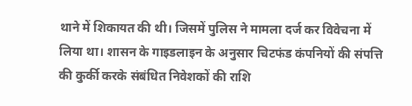थाने में शिकायत की थी। जिसमें पुलिस ने मामला दर्ज कर विवेचना में लिया था। शासन के गाइडलाइन के अनुसार चिटफंड कंपनियों की संपत्ति की कुर्की करके संबंधित निवेशकों की राशि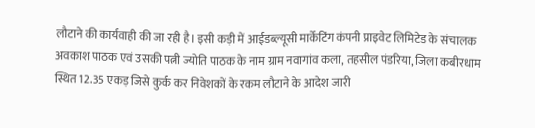लौटाने की कार्यवाही की जा रही है। इसी कड़ी में आईडब्ल्यूसी मार्केटिंग कंपनी प्राइवेट लिमिटेड के संचालक अवकाश पाठक एवं उसकी पत्नी ज्योति पाठक के नाम ग्राम नवागांव कला, तहसील पंडरिया, जिला कबीरधाम स्थित 12.35 एकड़ जिसे कुर्क कर निवेशकों के रकम लौटाने के आदेश जारी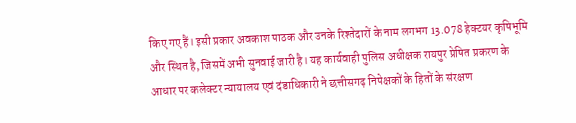किए गए हैं। इसी प्रकार अवकाश पाठक और उनके रिश्तेदारों के नाम लगभग 13.078 हेक्टयर कृषिभूमि और स्थित है, जिसमें अभी सुनवाई जारी है। यह कार्यवाही पुलिस अधीक्षक रायपुर प्रेषित प्रकरण के आधार पर कलेक्टर न्यायालय एवं दंडाधिकारी ने छत्तीसगढ़ निपेक्षकों के हितों के संरक्षण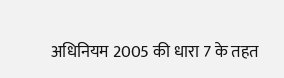अधिनियम 2005 की धारा 7 के तहत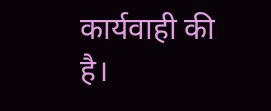कार्यवाही की है।